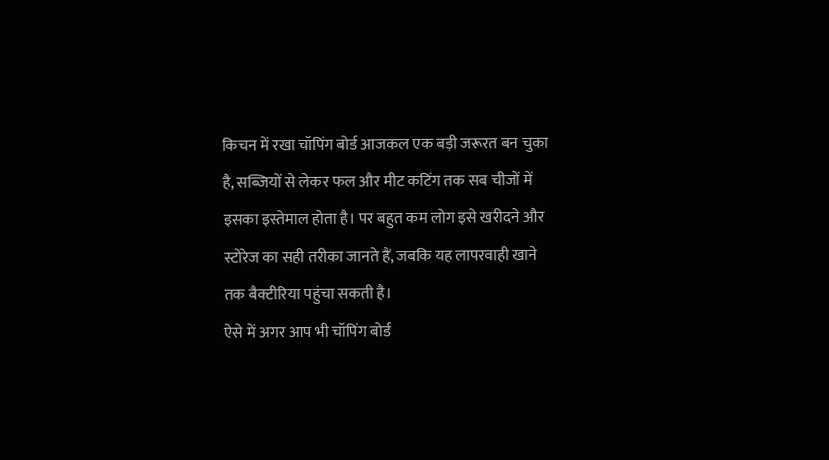किचन में रखा चॉपिंग बोर्ड आजकल एक बड़ी जरूरत बन चुका है, सब्जियों से लेकर फल और मीट कटिंग तक सब चीजों में इसका इस्तेमाल होता है। पर बहुत कम लोग इसे खरीदने और स्टोरेज का सही तरीका जानते हैं, जबकि यह लापरवाही खाने तक बैक्टीरिया पहुंचा सकती है।
ऐसे में अगर आप भी चॉपिंग बोर्ड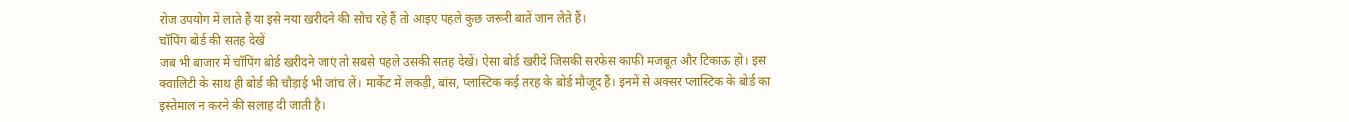रोज उपयोग में लाते हैं या इसे नया खरीदने की सोच रहे हैं तो आइए पहले कुछ जरूरी बातें जान लेते हैं।
चॉपिंग बोर्ड की सतह देखें
जब भी बाजार में चॉपिंग बोर्ड खरीदने जाएं तो सबसे पहले उसकी सतह देखें। ऐसा बोर्ड खरीदें जिसकी सरफेस काफी मजबूत और टिकाऊ हो। इस क्वालिटी के साथ ही बोर्ड की चौड़ाई भी जांच लें। मार्केट में लकड़ी, बांस, प्लास्टिक कई तरह के बोर्ड मौजूद हैं। इनमें से अक्सर प्लास्टिक के बोर्ड का इस्तेमाल न करने की सलाह दी जाती है।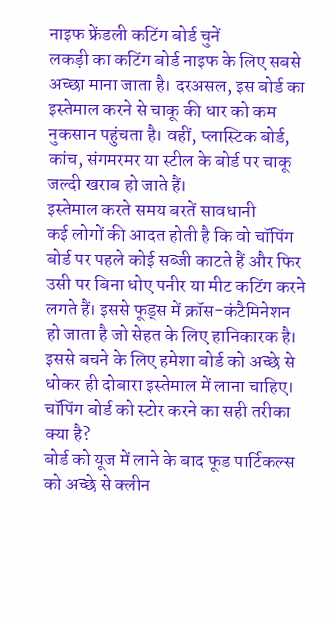नाइफ फ्रेंडली कटिंग बोर्ड चुनें
लकड़ी का कटिंग बोर्ड नाइफ के लिए सबसे अच्छा माना जाता है। दरअसल, इस बोर्ड का इस्तेमाल करने से चाकू की धार को कम नुकसान पहुंचता है। वहीं, प्लास्टिक बोर्ड, कांच, संगमरमर या स्टील के बोर्ड पर चाकू जल्दी खराब हो जाते हैं।
इस्तेमाल करते समय बरतें सावधानी
कई लोगों की आदत होती है कि वो चॉपिंग बोर्ड पर पहले कोई सब्जी काटते हैं और फिर उसी पर बिना धोए पनीर या मीट कटिंग करने लगते हैं। इससे फूड्स में क्रॉस-कंटैमिनेशन हो जाता है जो सेहत के लिए हानिकारक है। इससे बचने के लिए हमेशा बोर्ड को अच्छे से धोकर ही दोबारा इस्तेमाल में लाना चाहिए।
चॉपिंग बोर्ड को स्टोर करने का सही तरीका क्या है?
बोर्ड को यूज में लाने के बाद फूड पार्टिकल्स को अच्छे से क्लीन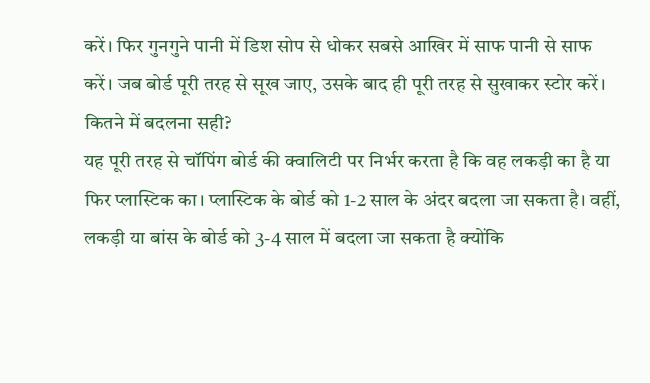करें। फिर गुनगुने पानी में डिश सोप से धोकर सबसे आखिर में साफ पानी से साफ करें। जब बोर्ड पूरी तरह से सूख जाए, उसके बाद ही पूरी तरह से सुखाकर स्टोर करें।
कितने में बदलना सही?
यह पूरी तरह से चॉपिंग बोर्ड की क्वालिटी पर निर्भर करता है कि वह लकड़ी का है या फिर प्लास्टिक का। प्लास्टिक के बोर्ड को 1-2 साल के अंदर बदला जा सकता है। वहीं, लकड़ी या बांस के बोर्ड को 3-4 साल में बदला जा सकता है क्योंकि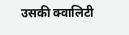उसकी क्वालिटी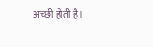अच्छी होती है।